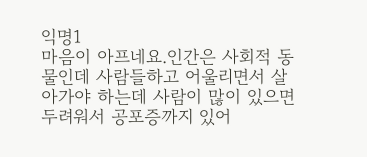익명1
마음이 아프네요.인간은 사회적 동물인데 사람들하고 어울리면서 살아가야 하는데 사람이 많이 있으면 두려워서 공포증까지 있어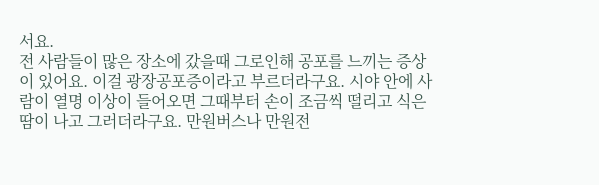서요.
전 사람들이 많은 장소에 갔을때 그로인해 공포를 느끼는 증상이 있어요. 이걸 광장공포증이라고 부르더라구요. 시야 안에 사람이 열명 이상이 들어오면 그때부터 손이 조금씩 떨리고 식은땀이 나고 그러더라구요. 만원버스나 만원전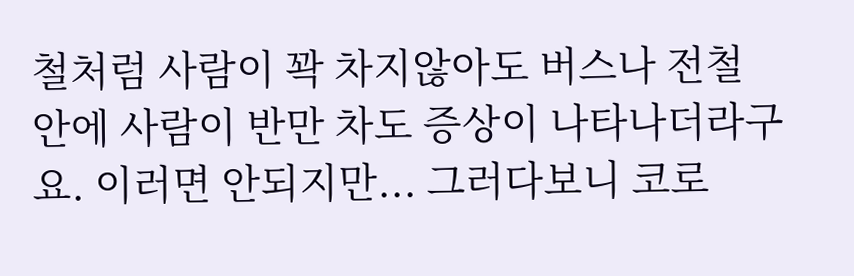철처럼 사람이 꽉 차지않아도 버스나 전철 안에 사람이 반만 차도 증상이 나타나더라구요. 이러면 안되지만... 그러다보니 코로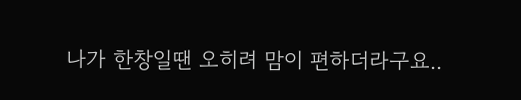나가 한창일땐 오히려 맘이 편하더라구요..